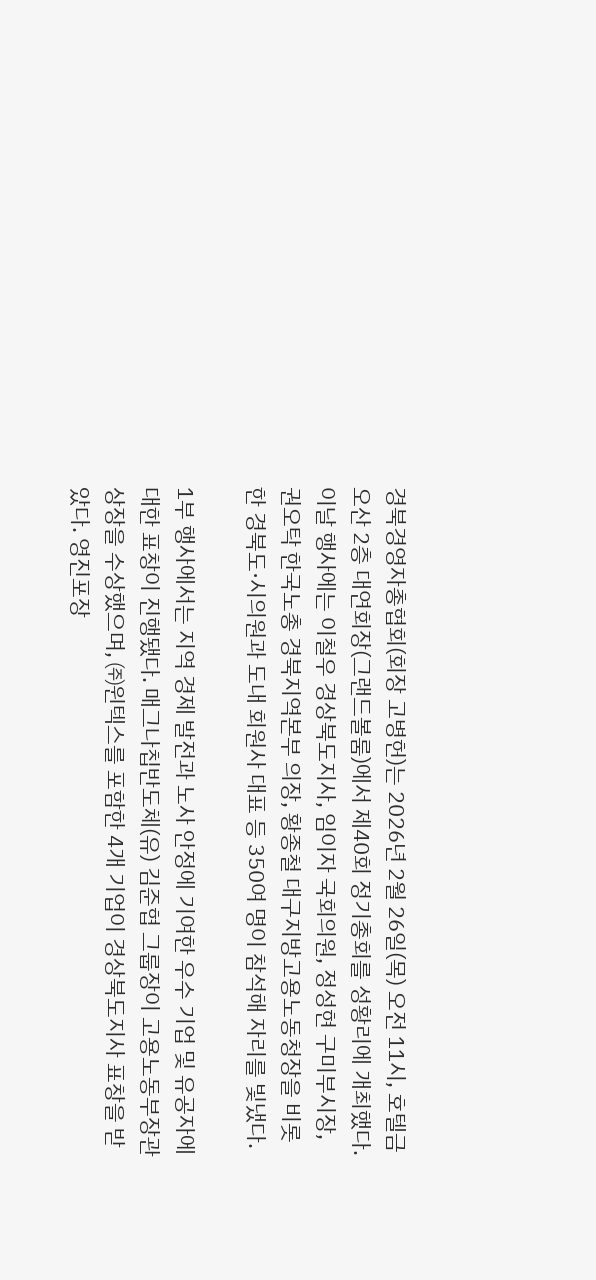경북경영자총협회(회장 고병헌)는 2026년 2월 26일(목) 오전 11시, 호텔금오산 2층 대연회장(그랜드볼룸)에서 제40회 정기총회를 성황리에 개최했다. 이날 행사에는 이철우 경상북도지사, 임이자 국회의원, 정성현 구미부시장, 권오탁 한국노총 경북지역본부 의장, 황종철 대구지방고용노동청장을 비롯한 경북도·시의원과 도내 회원사 대표 등 350여 명이 참석해 자리를 빛냈다.

1부 행사에서는 지역 경제 발전과 노사 안정에 기여한 우수 기업 및 유공자에 대한 표창이 진행됐다. 매그나칩반도체(유) 김준협 그룹장이 고용노동부장관 상장을 수상했으며, ㈜윈텍스를 포함한 4개 기업이 경상북도지사 표창을 받았다. 영진포장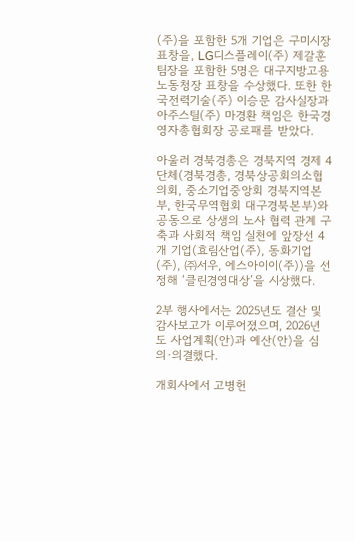(주)을 포함한 5개 기업은 구미시장 표창을, LG디스플레이(주) 제갈훈 팀장을 포함한 5명은 대구지방고용노동청장 표창을 수상했다. 또한 한국전력기술(주) 이승문 감사실장과 아주스틸(주) 마경환 책임은 한국경영자총협회장 공로패를 받았다.

아울러 경북경총은 경북지역 경제 4단체(경북경총, 경북상공회의소협의회, 중소기업중앙회 경북지역본부, 한국무역협회 대구경북본부)와 공동으로 상생의 노사 협력 관계 구축과 사회적 책임 실천에 앞장선 4개 기업(효림산업(주), 동화기업(주), ㈜서우, 에스아이이(주))을 선정해 ‘클린경영대상’을 시상했다.

2부 행사에서는 2025년도 결산 및 감사보고가 이루어졌으며, 2026년도 사업계획(안)과 예산(안)을 심의·의결했다.

개회사에서 고병헌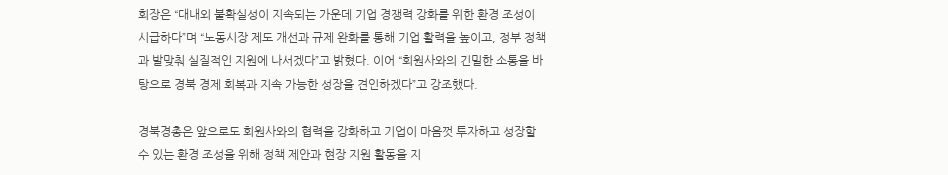회장은 “대내외 불확실성이 지속되는 가운데 기업 경쟁력 강화를 위한 환경 조성이 시급하다”며 “노동시장 제도 개선과 규제 완화를 통해 기업 활력을 높이고, 정부 정책과 발맞춰 실질적인 지원에 나서겠다”고 밝혔다. 이어 “회원사와의 긴밀한 소통을 바탕으로 경북 경제 회복과 지속 가능한 성장을 견인하겠다”고 강조했다.

경북경총은 앞으로도 회원사와의 협력을 강화하고 기업이 마음껏 투자하고 성장할 수 있는 환경 조성을 위해 정책 제안과 현장 지원 활동을 지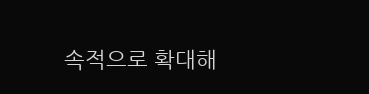속적으로 확대해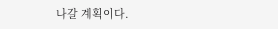나갈 계획이다.